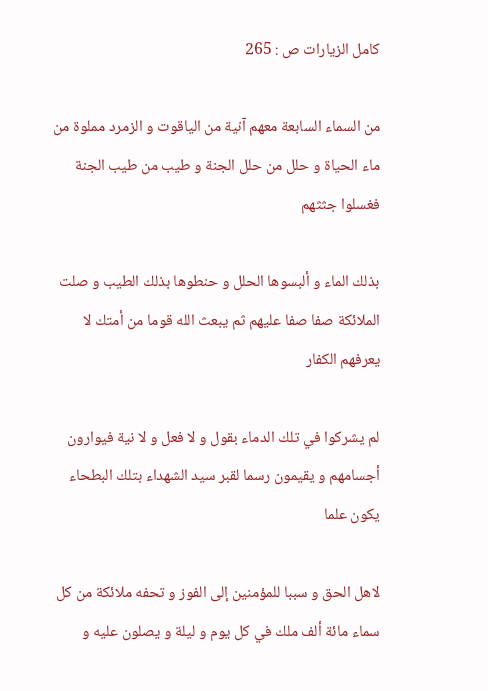كامل الزيارات ص : 265

من السماء السابعة معهم آنية من الياقوت و الزمرد مملوة من ماء الحياة و حلل من حلل الجنة و طيب من طيب الجنة فغسلوا جثثهم

بذلك الماء و ألبسوها الحلل و حنطوها بذلك الطيب و صلت الملائكة صفا صفا عليهم ثم يبعث الله قوما من أمتك لا يعرفهم الكفار

لم يشركوا في تلك الدماء بقول و لا فعل و لا نية فيوارون أجسامهم و يقيمون رسما لقبر سيد الشهداء بتلك البطحاء يكون علما

لاهل الحق و سببا للمؤمنين إلى الفوز و تحفه ملائكة من كل سماء مائة ألف ملك في كل يوم و ليلة و يصلون عليه و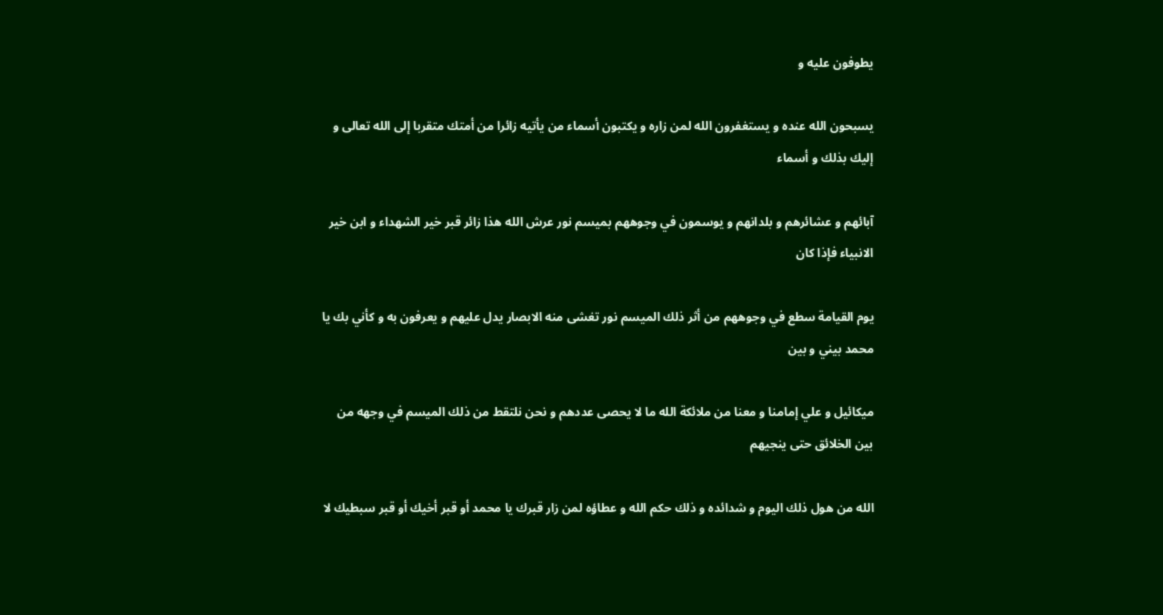يطوفون عليه و

يسبحون الله عنده و يستغفرون الله لمن زاره و يكتبون أسماء من يأتيه زائرا من أمتك متقربا إلى الله تعالى و إليك بذلك و أسماء

آبائهم و عشائرهم و بلدانهم و يوسمون في وجوههم بميسم نور عرش الله هذا زائر قبر خير الشهداء و ابن خير الانبياء فإذا كان

يوم القيامة سطع في وجوههم من أثر ذلك الميسم نور تغشى منه الابصار يدل عليهم و يعرفون به و كأني بك يا محمد بيني و بين

ميكائيل و علي إمامنا و معنا من ملائكة الله ما لا يحصى عددهم و نحن نلتقط من ذلك الميسم في وجهه من بين الخلائق حتى ينجيهم

الله من هول ذلك اليوم و شدائده و ذلك حكم الله و عطاؤه لمن زار قبرك يا محمد أو قبر أخيك أو قبر سبطيك لا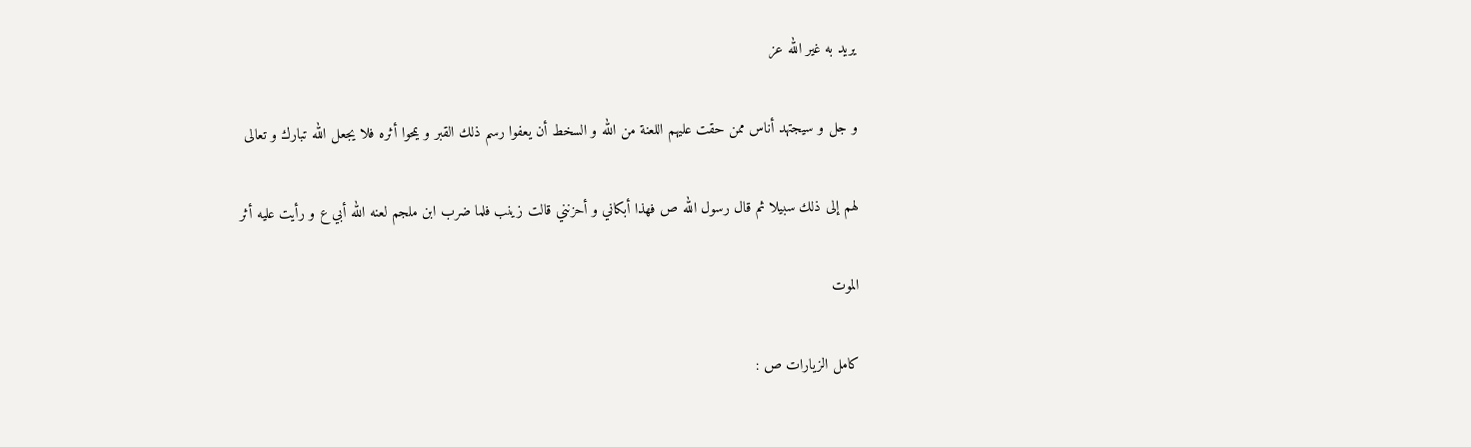يريد به غير الله عز

و جل و سيجتهد أناس ممن حقت عليهم اللعنة من الله و السخط أن يعفوا رسم ذلك القبر و يمحوا أثره فلا يجعل الله تبارك و تعالى

لهم إلى ذلك سبيلا ثم قال رسول الله ص فهذا أبكاني و أحزنني قالت زينب فلما ضرب ابن ملجم لعنه الله أبي ع و رأيت عليه أثر

الموت

كامل الزيارات ص :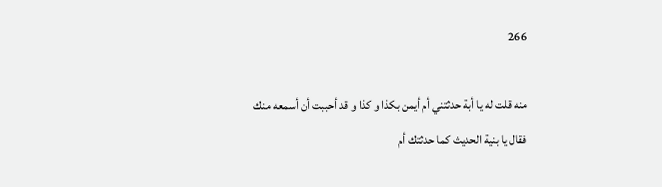266

منه قلت له يا أبة حدثتني أم أيمن بكذا و كذا و قد أحببت أن أسمعه منك فقال يا بنية الحديث كما حدثتك أم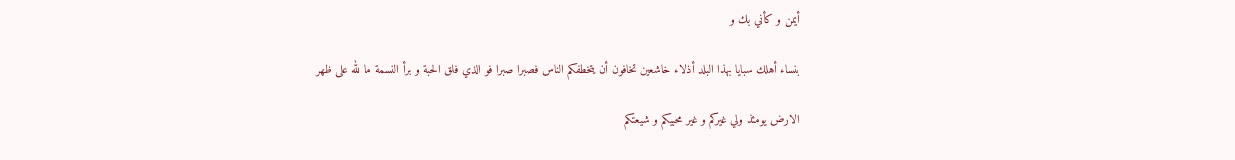أيمن و كأني بك و

بنساء أهلك سبايا بهذا البلد أذلاء خاشعين تخافون أن يتخطفكم الناس فصبرا صبرا فو الذي فلق الحبة و برأ النسمة ما لله على ظهر

الارض يومئذ ولي غيركم و غير محبيكم و شيعتكم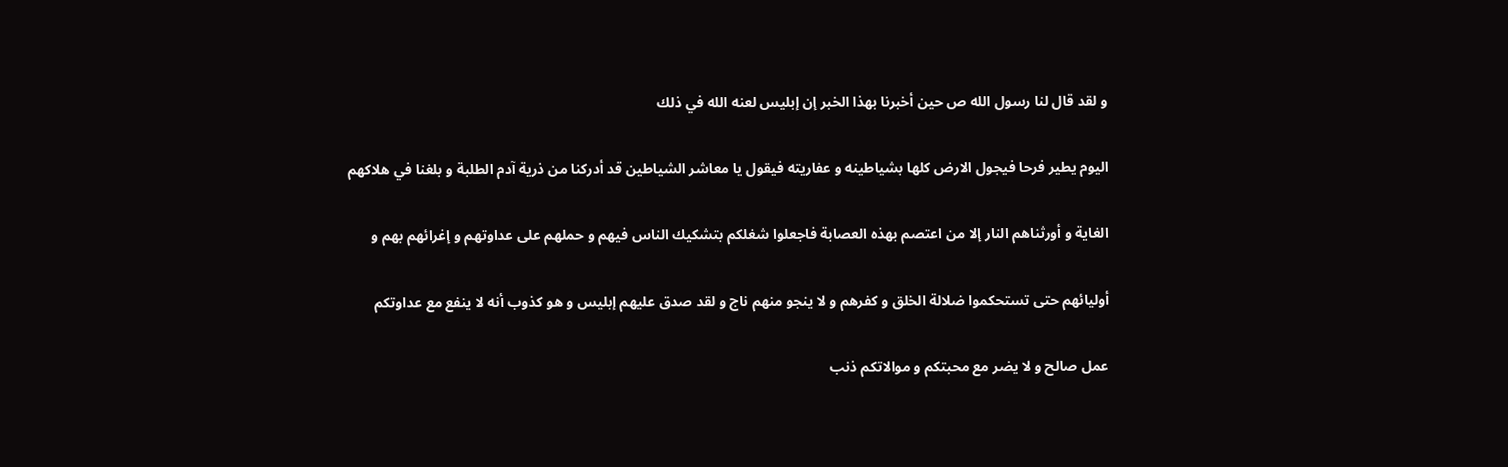و لقد قال لنا رسول الله ص حين أخبرنا بهذا الخبر إن إبليس لعنه الله في ذلك

اليوم يطير فرحا فيجول الارض كلها بشياطينه و عفاريته فيقول يا معاشر الشياطين قد أدركنا من ذرية آدم الطلبة و بلغنا في هلاكهم

الغاية و أورثناهم النار إلا من اعتصم بهذه العصابة فاجعلوا شغلكم بتشكيك الناس فيهم و حملهم على عداوتهم و إغرائهم بهم و

أوليائهم حتى تستحكموا ضلالة الخلق و كفرهم و لا ينجو منهم ناج و لقد صدق عليهم إبليس و هو كذوب أنه لا ينفع مع عداوتكم

عمل صالح و لا يضر مع محبتكم و موالاتكم ذنب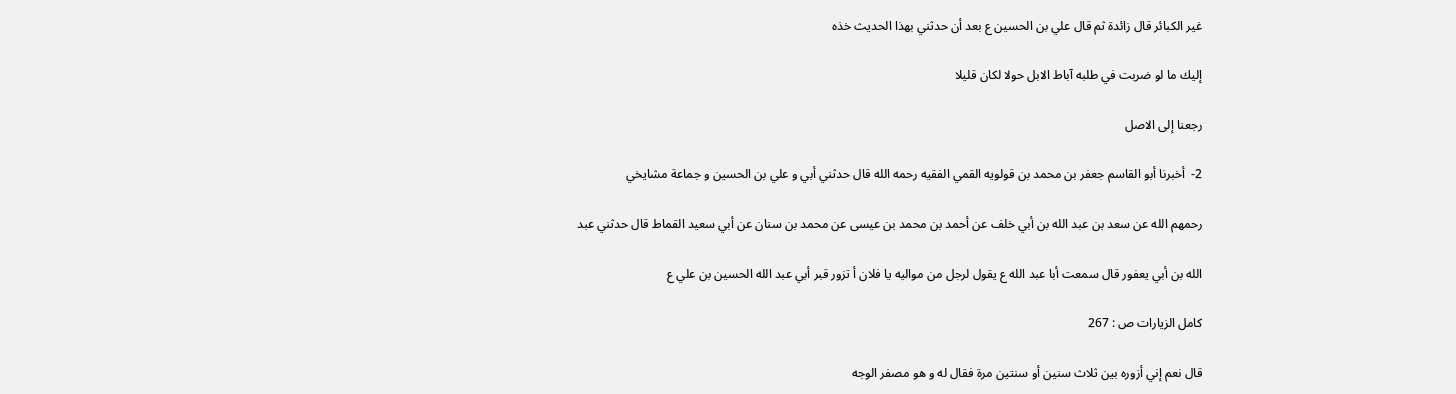غير الكبائر قال زائدة ثم قال علي بن الحسين ع بعد أن حدثني بهذا الحديث خذه

إليك ما لو ضربت في طلبه آباط الابل حولا لكان قليلا

رجعنا إلى الاصل

2-  أخبرنا أبو القاسم جعفر بن محمد بن قولويه القمي الفقيه رحمه الله قال حدثني أبي و علي بن الحسين و جماعة مشايخي

رحمهم الله عن سعد بن عبد الله بن أبي خلف عن أحمد بن محمد بن عيسى عن محمد بن سنان عن أبي سعيد القماط قال حدثني عبد

الله بن أبي يعفور قال سمعت أبا عبد الله ع يقول لرجل من مواليه يا فلان أ تزور قبر أبي عبد الله الحسين بن علي ع

كامل الزيارات ص : 267

قال نعم إني أزوره بين ثلاث سنين أو سنتين مرة فقال له و هو مصفر الوجه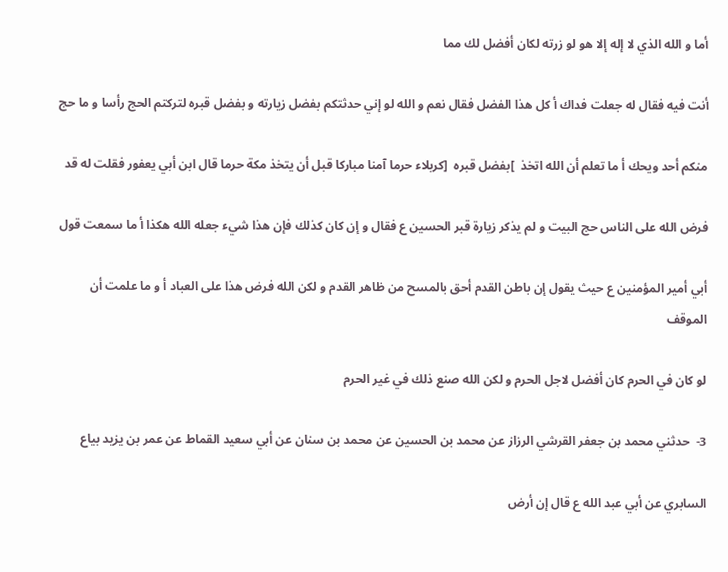أما و الله الذي لا إله إلا هو لو زرته لكان أفضل لك مما

أنت فيه فقال له جعلت فداك أ كل هذا الفضل فقال نعم و الله لو إني حدثتكم بفضل زيارته و بفضل قبره لتركتم الحج رأسا و ما حج

منكم أحد ويحك أ ما تعلم أن الله اتخذ  ]بفضل قبره  [كربلاء حرما آمنا مباركا قبل أن يتخذ مكة حرما قال ابن أبي يعفور فقلت له قد

فرض الله على الناس حج البيت و لم يذكر زيارة قبر الحسين ع فقال و إن كان كذلك فإن هذا شيء جعله الله هكذا أ ما سمعت قول

أبي أمير المؤمنين ع حيث يقول إن باطن القدم أحق بالمسح من ظاهر القدم و لكن الله فرض هذا على العباد أ و ما علمت أن الموقف

لو كان في الحرم كان أفضل لاجل الحرم و لكن الله صنع ذلك في غير الحرم

3-  حدثني محمد بن جعفر القرشي الرزاز عن محمد بن الحسين عن محمد بن سنان عن أبي سعيد القماط عن عمر بن يزيد بياع

السابري عن أبي عبد الله ع قال إن أرض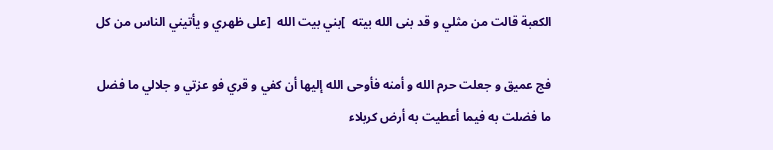الكعبة قالت من مثلي و قد بنى الله بيته  ]بني بيت الله  [على ظهري و يأتيني الناس من كل

فج عميق و جعلت حرم الله و أمنه فأوحى الله إليها أن كفي و قري فو عزتي و جلالي ما فضل ما فضلت به فيما أعطيت به أرض كربلاء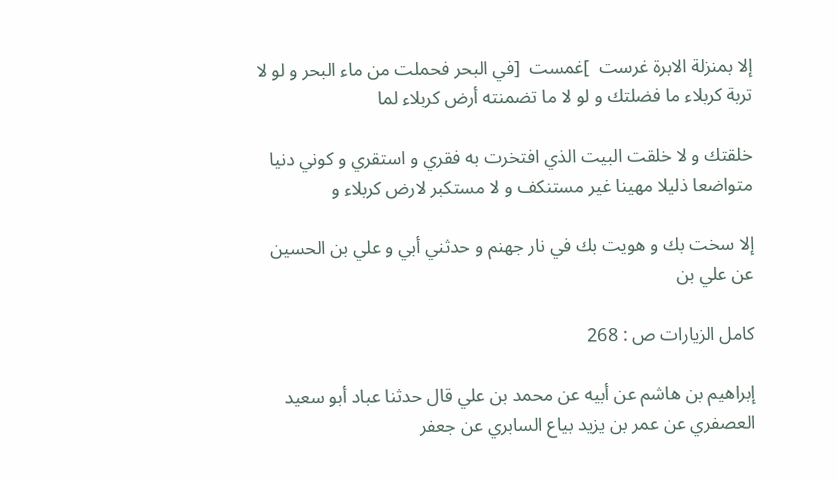إلا بمنزلة الابرة غرست  ]غمست  [في البحر فحملت من ماء البحر و لو لا تربة كربلاء ما فضلتك و لو لا ما تضمنته أرض كربلاء لما

خلقتك و لا خلقت البيت الذي افتخرت به فقري و استقري و كوني دنيا متواضعا ذليلا مهينا غير مستنكف و لا مستكبر لارض كربلاء و

إلا سخت بك و هويت بك في نار جهنم و حدثني أبي و علي بن الحسين عن علي بن

كامل الزيارات ص : 268

إبراهيم بن هاشم عن أبيه عن محمد بن علي قال حدثنا عباد أبو سعيد العصفري عن عمر بن يزيد بياع السابري عن جعفر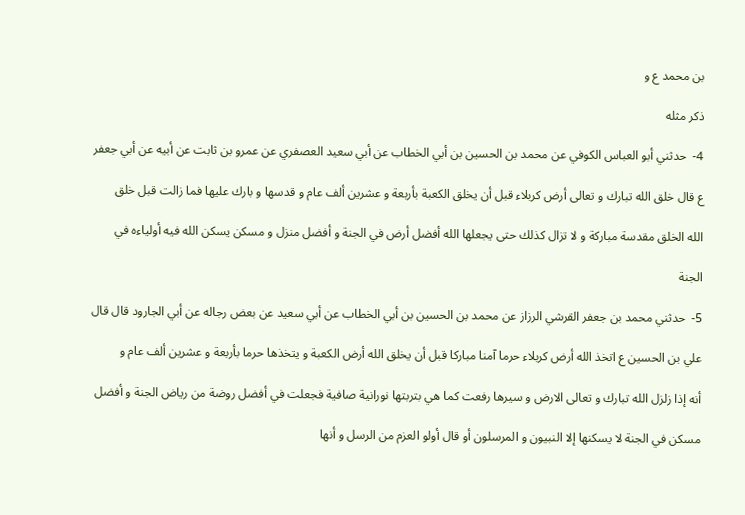بن محمد ع و

ذكر مثله

4-  حدثني أبو العباس الكوفي عن محمد بن الحسين بن أبي الخطاب عن أبي سعيد العصفري عن عمرو بن ثابت عن أبيه عن أبي جعفر

ع قال خلق الله تبارك و تعالى أرض كربلاء قبل أن يخلق الكعبة بأربعة و عشرين ألف عام و قدسها و بارك عليها فما زالت قبل خلق

الله الخلق مقدسة مباركة و لا تزال كذلك حتى يجعلها الله أفضل أرض في الجنة و أفضل منزل و مسكن يسكن الله فيه أولياءه في

الجنة

5-  حدثني محمد بن جعفر القرشي الرزاز عن محمد بن الحسين بن أبي الخطاب عن أبي سعيد عن بعض رجاله عن أبي الجارود قال قال

علي بن الحسين ع اتخذ الله أرض كربلاء حرما آمنا مباركا قبل أن يخلق الله أرض الكعبة و يتخذها حرما بأربعة و عشرين ألف عام و

أنه إذا زلزل الله تبارك و تعالى الارض و سيرها رفعت كما هي بتربتها نورانية صافية فجعلت في أفضل روضة من رياض الجنة و أفضل

مسكن في الجنة لا يسكنها إلا النبيون و المرسلون أو قال أولو العزم من الرسل و أنها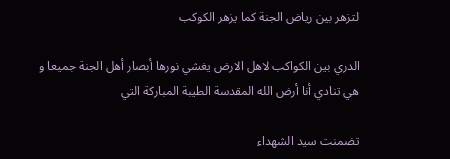لتزهر بين رياض الجنة كما يزهر الكوكب

الدري بين الكواكب لاهل الارض يغشي نورها أبصار أهل الجنة جميعا و هي تنادي أنا أرض الله المقدسة الطيبة المباركة التي

تضمنت سيد الشهداء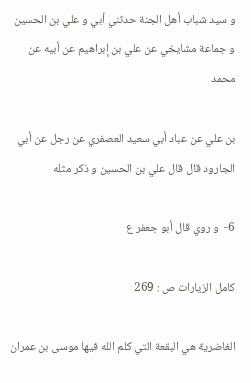و سيد شباب أهل الجنة حدثني أبي و علي بن الحسين و جماعة مشايخي عن علي بن إبراهيم عن أبيه عن محمد

بن علي عن عباد أبي سعيد العصفري عن رجل عن أبي الجارود قال قال علي بن الحسين و ذكر مثله

6-  و روي قال أبو جعفر ع

كامل الزيارات ص : 269

الغاضرية هي البقعة التي كلم الله فيها موسى بن عمران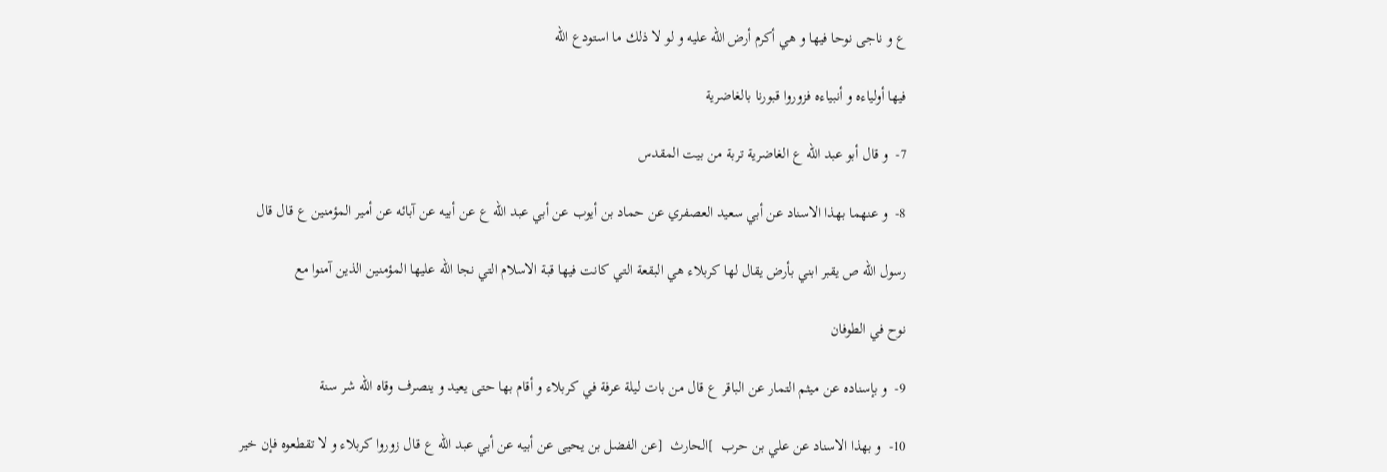ع و ناجى نوحا فيها و هي أكرم أرض الله عليه و لو لا ذلك ما استودع الله

فيها أولياءه و أنبياءه فزوروا قبورنا بالغاضرية

7-  و قال أبو عبد الله ع الغاضرية تربة من بيت المقدس

8-  و عنهما بهذا الاسناد عن أبي سعيد العصفري عن حماد بن أيوب عن أبي عبد الله ع عن أبيه عن آبائه عن أمير المؤمنين ع قال قال

رسول الله ص يقبر ابني بأرض يقال لها كربلاء هي البقعة التي كانت فيها قبة الاسلام التي نجا الله عليها المؤمنين الذين آمنوا مع

نوح في الطوفان

9-  و بإسناده عن ميثم التمار عن الباقر ع قال من بات ليلة عرفة في كربلاء و أقام بها حتى يعيد و ينصرف وقاه الله شر سنة

10-  و بهذا الاسناد عن علي بن حرب  ]الحارث  [عن الفضل بن يحيى عن أبيه عن أبي عبد الله ع قال زوروا كربلاء و لا تقطعوه فإن خير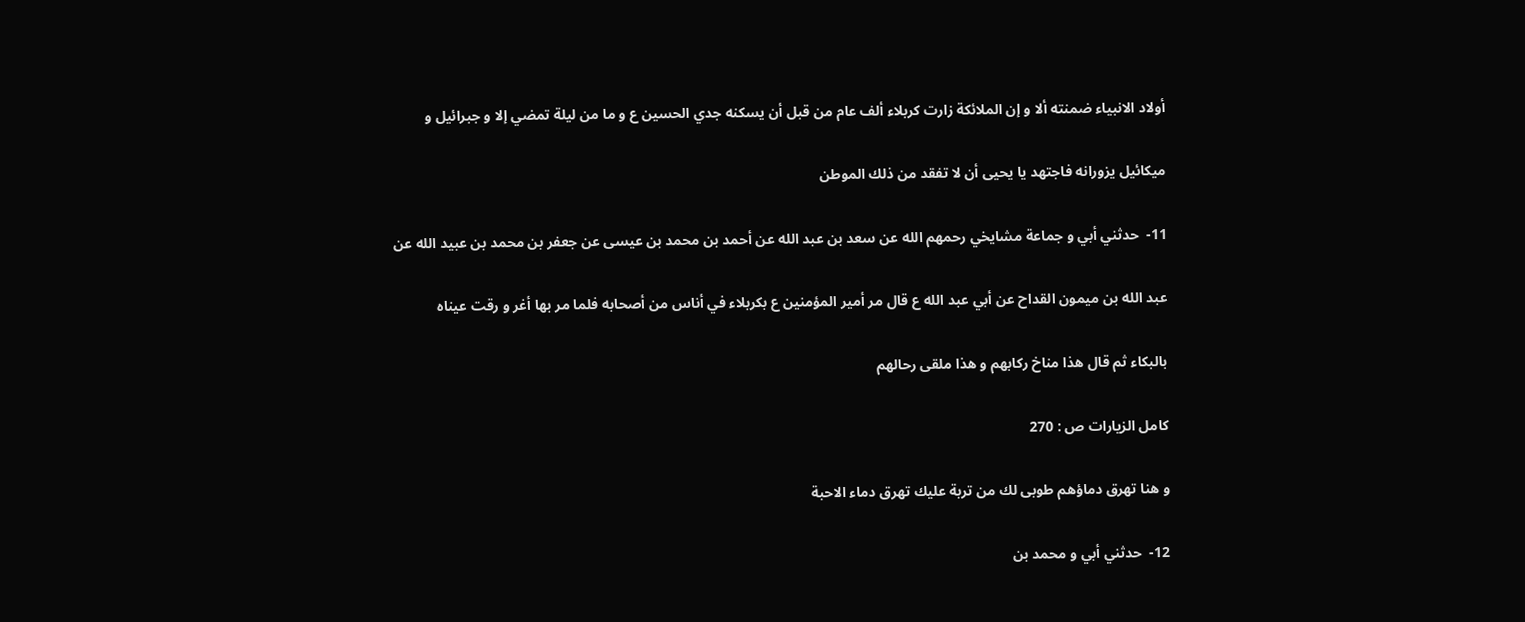أولاد الانبياء ضمنته ألا و إن الملائكة زارت كربلاء ألف عام من قبل أن يسكنه جدي الحسين ع و ما من ليلة تمضي إلا و جبرائيل و

ميكائيل يزورانه فاجتهد يا يحيى أن لا تفقد من ذلك الموطن

11-  حدثني أبي و جماعة مشايخي رحمهم الله عن سعد بن عبد الله عن أحمد بن محمد بن عيسى عن جعفر بن محمد بن عبيد الله عن

عبد الله بن ميمون القداح عن أبي عبد الله ع قال مر أمير المؤمنين ع بكربلاء في أناس من أصحابه فلما مر بها أغر و رقت عيناه

بالبكاء ثم قال هذا مناخ ركابهم و هذا ملقى رحالهم

كامل الزيارات ص : 270

و هنا تهرق دماؤهم طوبى لك من تربة عليك تهرق دماء الاحبة

12-  حدثني أبي و محمد بن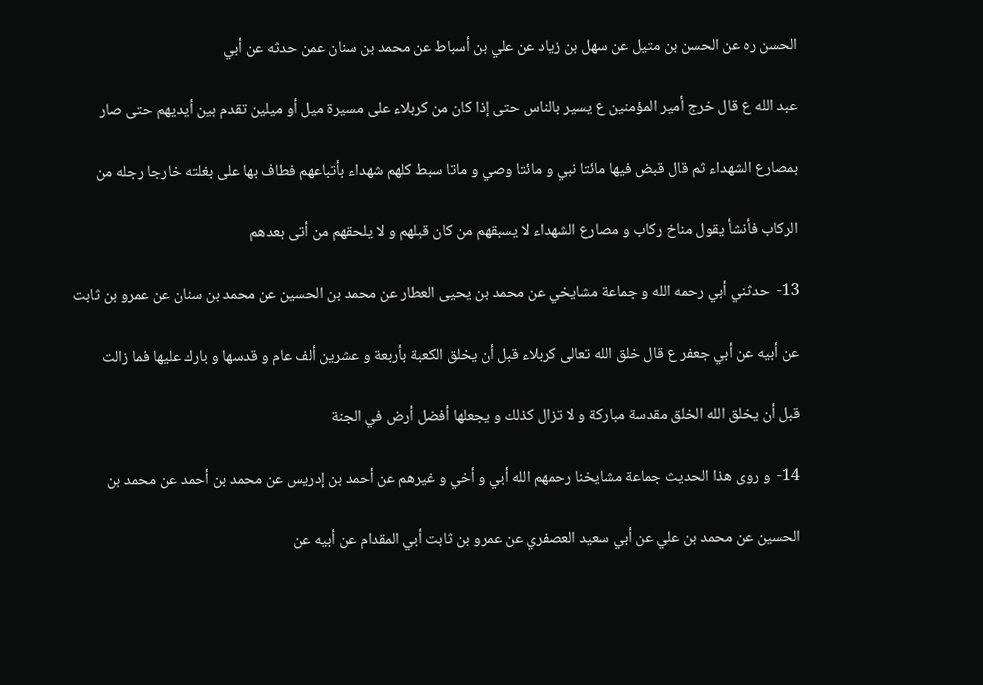الحسن ره عن الحسن بن متيل عن سهل بن زياد عن علي بن أسباط عن محمد بن سنان عمن حدثه عن أبي

عبد الله ع قال خرج أمير المؤمنين ع يسير بالناس حتى إذا كان من كربلاء على مسيرة ميل أو ميلين تقدم بين أيديهم حتى صار

بمصارع الشهداء ثم قال قبض فيها مائتا نبي و مائتا وصي و ماتا سبط كلهم شهداء بأتباعهم فطاف بها على بغلته خارجا رجله من

الركاب فأنشأ يقول مناخ ركاب و مصارع الشهداء لا يسبقهم من كان قبلهم و لا يلحقهم من أتى بعدهم

13-  حدثني أبي رحمه الله و جماعة مشايخي عن محمد بن يحيى العطار عن محمد بن الحسين عن محمد بن سنان عن عمرو بن ثابت

عن أبيه عن أبي جعفر ع قال خلق الله تعالى كربلاء قبل أن يخلق الكعبة بأربعة و عشرين ألف عام و قدسها و بارك عليها فما زالت

قبل أن يخلق الله الخلق مقدسة مباركة و لا تزال كذلك و يجعلها أفضل أرض في الجنة

14-  و روى هذا الحديث جماعة مشايخنا رحمهم الله أبي و أخي و غيرهم عن أحمد بن إدريس عن محمد بن أحمد عن محمد بن

الحسين عن محمد بن علي عن أبي سعيد العصفري عن عمرو بن ثابت أبي المقدام عن أبيه عن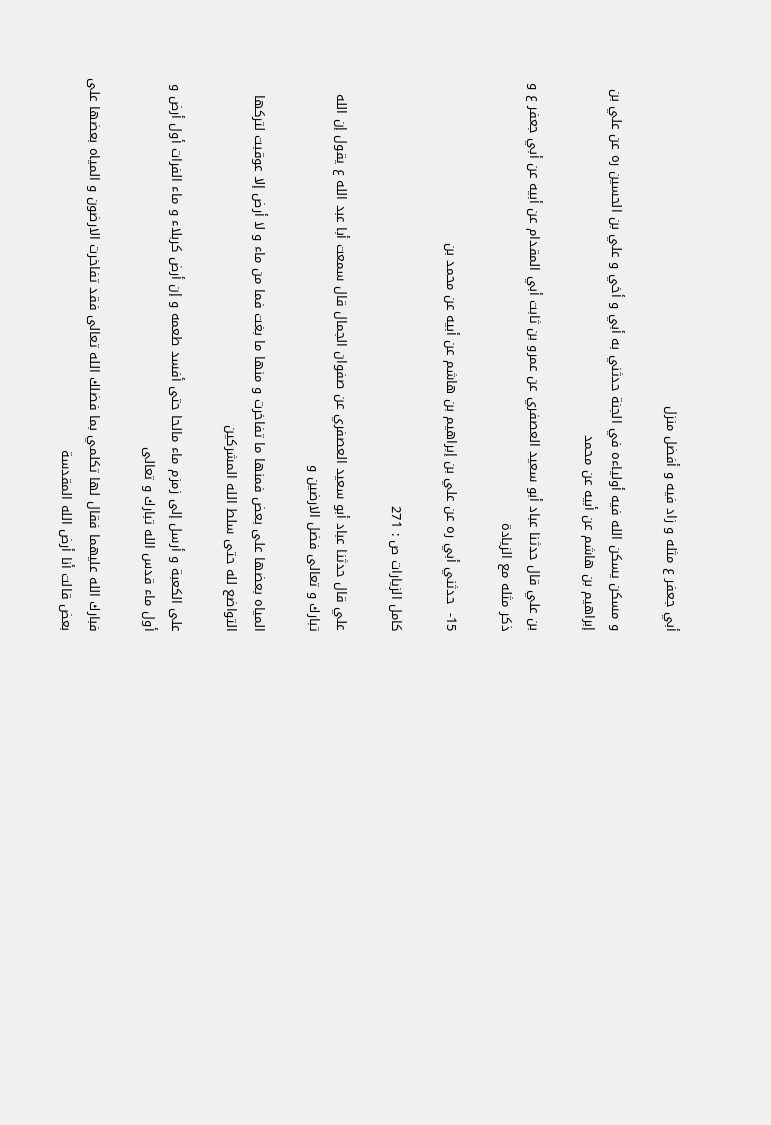أبي جعفر ع مثله و زاد فيه و أفضل منزل

و مسكن يسكن الله فيه أولياءه في الجنة حدثني به أبي و أخي و علي بن الحسين ره عن علي بن إبراهيم بن هاشم عن أبيه عن محمد

بن علي قال حدثنا عباد أبو سعيد العصفري عن عمرو بن ثابت أبي المقدام عن أبيه عن أبي جعفر ع و ذكر مثله مع الزيادة

15-  حدثني أبي ره عن علي بن إبراهيم بن هاشم عن أبيه عن محمد بن

كامل الزيارات ص : 271

علي قال حدثنا عباد أبو سعيد العصفري عن صفوان الجمال قال سمعت أبا عبد الله ع يقول إن الله تبارك و تعالى فضل الارضين و

المياه بعضها على بعض فمنها ما تفاخرت و منها ما بغت فما من ماء و لا أرض إلا عوقبت لتركها التواضع لله حتى سلط الله المشركين

على الكعبة و أرسل إلى زمزم ماء مالحا حتى أفسد طعمه و إن أرض كربلاء و ماء الفرات أول أرض و أول ماء قدس الله تبارك و تعالى

فبارك الله عليهما فقال لها تكلمي بما فضلك الله تعالى فقد تفاخرت الارضون و المياه بعضها على بعض قالت أنا أرض الله المقدسة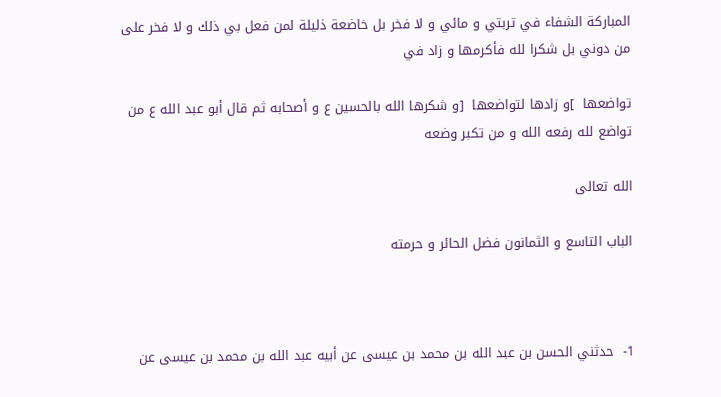المباركة الشفاء في تربتي و مائي و لا فخر بل خاضعة ذليلة لمن فعل بي ذلك و لا فخر على من دوني بل شكرا لله فأكرمها و زاد في

تواضعها  ]و زادها لتواضعها  [و شكرها الله بالحسين ع و أصحابه ثم قال أبو عبد الله ع من تواضع لله رفعه الله و من تكبر وضعه

الله تعالى

الباب التاسع و الثمانون فضل الحائر و حرمته



1-  حدثني الحسن بن عبد الله بن محمد بن عيسى عن أبيه عبد الله بن محمد بن عيسى عن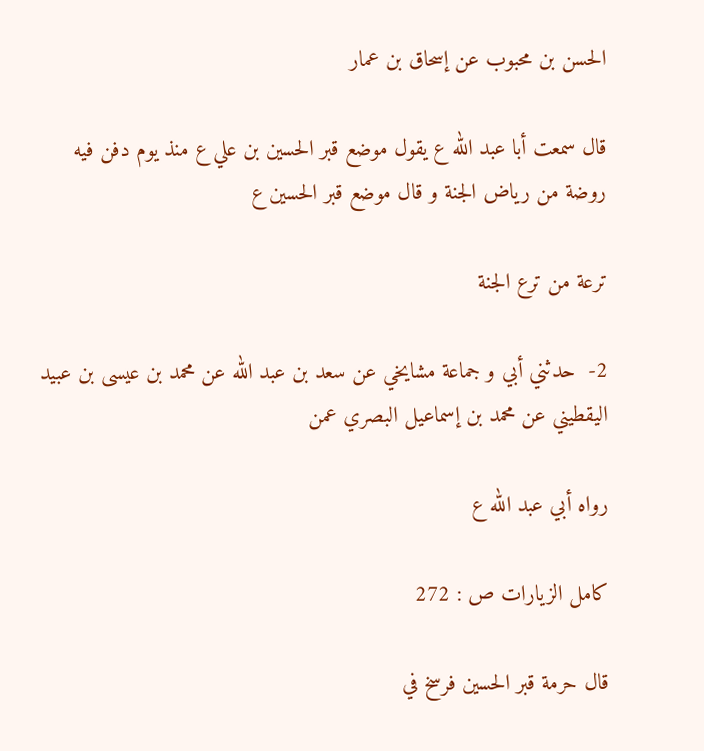الحسن بن محبوب عن إسحاق بن عمار

قال سمعت أبا عبد الله ع يقول موضع قبر الحسين بن علي ع منذ يوم دفن فيه روضة من رياض الجنة و قال موضع قبر الحسين ع

ترعة من ترع الجنة

2-  حدثني أبي و جماعة مشايخي عن سعد بن عبد الله عن محمد بن عيسى بن عبيد اليقطيني عن محمد بن إسماعيل البصري عمن

رواه أبي عبد الله ع

كامل الزيارات ص : 272

قال حرمة قبر الحسين فرسخ في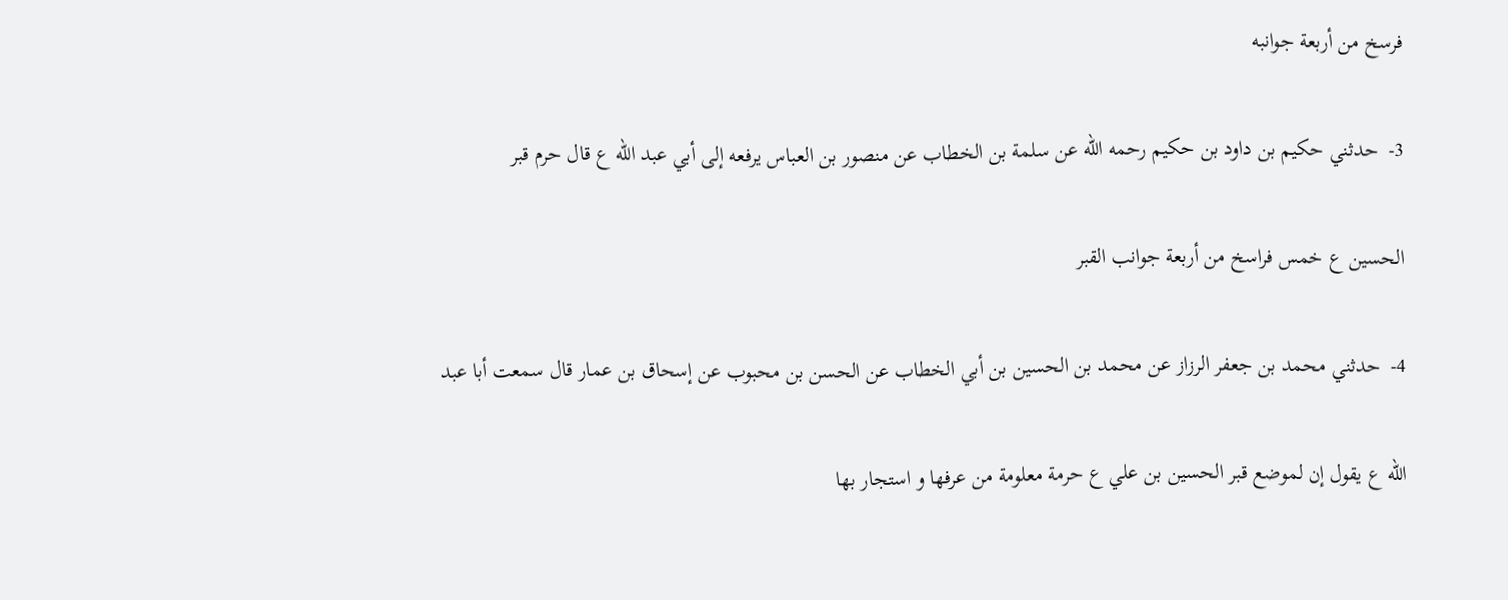فرسخ من أربعة جوانبه

3-  حدثني حكيم بن داود بن حكيم رحمه الله عن سلمة بن الخطاب عن منصور بن العباس يرفعه إلى أبي عبد الله ع قال حرم قبر

الحسين ع خمس فراسخ من أربعة جوانب القبر

4-  حدثني محمد بن جعفر الرزاز عن محمد بن الحسين بن أبي الخطاب عن الحسن بن محبوب عن إسحاق بن عمار قال سمعت أبا عبد

الله ع يقول إن لموضع قبر الحسين بن علي ع حرمة معلومة من عرفها و استجار بها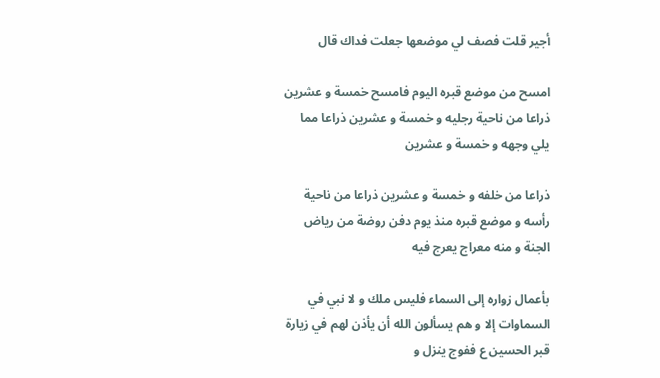أجير قلت فصف لي موضعها جعلت فداك قال

امسح من موضع قبره اليوم فامسح خمسة و عشرين ذراعا من ناحية رجليه و خمسة و عشرين ذراعا مما يلي وجهه و خمسة و عشرين

ذراعا من خلفه و خمسة و عشرين ذراعا من ناحية رأسه و موضع قبره منذ يوم دفن روضة من رياض الجنة و منه معراج يعرج فيه

بأعمال زواره إلى السماء فليس ملك و لا نبي في السماوات إلا و هم يسألون الله أن يأذن لهم في زيارة قبر الحسين ع ففوج ينزل و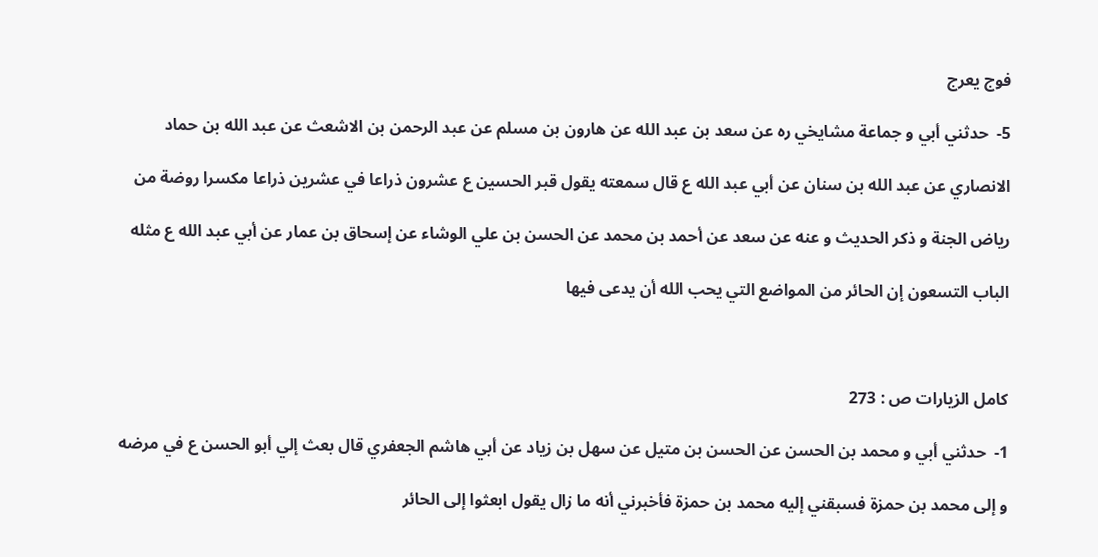فوج يعرج

5-  حدثني أبي و جماعة مشايخي ره عن سعد بن عبد الله عن هارون بن مسلم عن عبد الرحمن بن الاشعث عن عبد الله بن حماد

الانصاري عن عبد الله بن سنان عن أبي عبد الله ع قال سمعته يقول قبر الحسين ع عشرون ذراعا في عشرين ذراعا مكسرا روضة من

رياض الجنة و ذكر الحديث و عنه عن سعد عن أحمد بن محمد عن الحسن بن علي الوشاء عن إسحاق بن عمار عن أبي عبد الله ع مثله

الباب التسعون إن الحائر من المواضع التي يحب الله أن يدعى فيها



كامل الزيارات ص : 273

1-  حدثني أبي و محمد بن الحسن عن الحسن بن متيل عن سهل بن زياد عن أبي هاشم الجعفري قال بعث إلي أبو الحسن ع في مرضه

و إلى محمد بن حمزة فسبقني إليه محمد بن حمزة فأخبرني أنه ما زال يقول ابعثوا إلى الحائر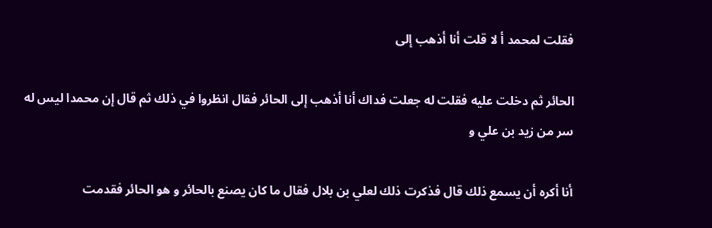فقلت لمحمد أ لا قلت أنا أذهب إلى

الحائر ثم دخلت عليه فقلت له جعلت فداك أنا أذهب إلى الحائر فقال انظروا في ذلك ثم قال إن محمدا ليس له سر من زيد بن علي و

أنا أكره أن يسمع ذلك قال فذكرت ذلك لعلي بن بلال فقال ما كان يصنع بالحائر و هو الحائر فقدمت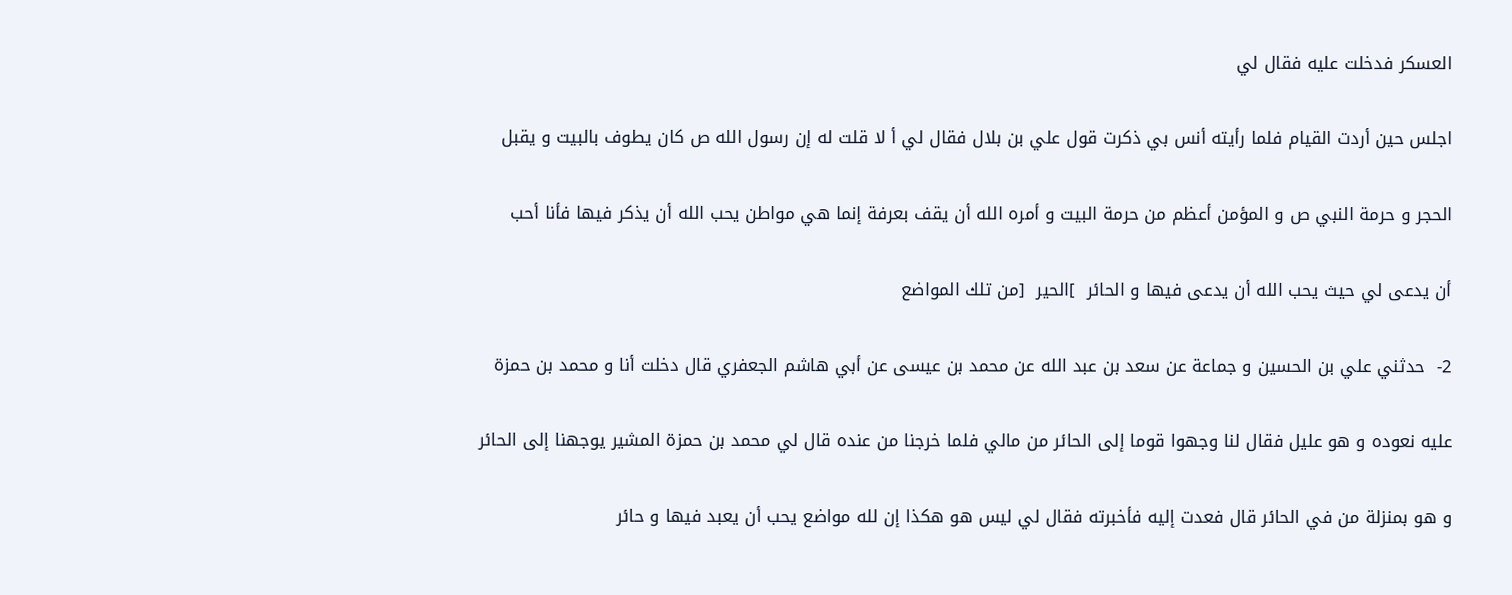العسكر فدخلت عليه فقال لي

اجلس حين أردت القيام فلما رأيته أنس بي ذكرت قول علي بن بلال فقال لي أ لا قلت له إن رسول الله ص كان يطوف بالبيت و يقبل

الحجر و حرمة النبي ص و المؤمن أعظم من حرمة البيت و أمره الله أن يقف بعرفة إنما هي مواطن يحب الله أن يذكر فيها فأنا أحب

أن يدعى لي حيث يحب الله أن يدعى فيها و الحائر  ]الحير  [من تلك المواضع

2-  حدثني علي بن الحسين و جماعة عن سعد بن عبد الله عن محمد بن عيسى عن أبي هاشم الجعفري قال دخلت أنا و محمد بن حمزة

عليه نعوده و هو عليل فقال لنا وجهوا قوما إلى الحائر من مالي فلما خرجنا من عنده قال لي محمد بن حمزة المشير يوجهنا إلى الحائر

و هو بمنزلة من في الحائر قال فعدت إليه فأخبرته فقال لي ليس هو هكذا إن لله مواضع يحب أن يعبد فيها و حائر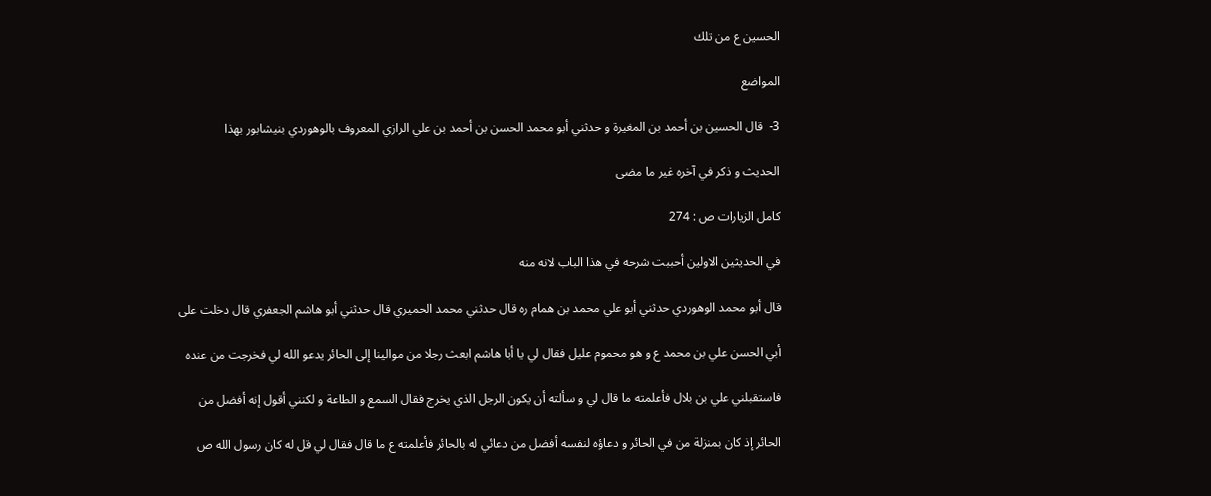الحسين ع من تلك

المواضع

3-  قال الحسين بن أحمد بن المغيرة و حدثني أبو محمد الحسن بن أحمد بن علي الرازي المعروف بالوهوردي بنيشابور بهذا

الحديث و ذكر في آخره غير ما مضى

كامل الزيارات ص : 274

في الحديثين الاولين أحببت شرحه في هذا الباب لانه منه

قال أبو محمد الوهوردي حدثني أبو علي محمد بن همام ره قال حدثني محمد الحميري قال حدثني أبو هاشم الجعفري قال دخلت على

أبي الحسن علي بن محمد ع و هو محموم عليل فقال لي يا أبا هاشم ابعث رجلا من موالينا إلى الحائر يدعو الله لي فخرجت من عنده

فاستقبلني علي بن بلال فأعلمته ما قال لي و سألته أن يكون الرجل الذي يخرج فقال السمع و الطاعة و لكنني أقول إنه أفضل من

الحائر إذ كان بمنزلة من في الحائر و دعاؤه لنفسه أفضل من دعائي له بالحائر فأعلمته ع ما قال فقال لي قل له كان رسول الله ص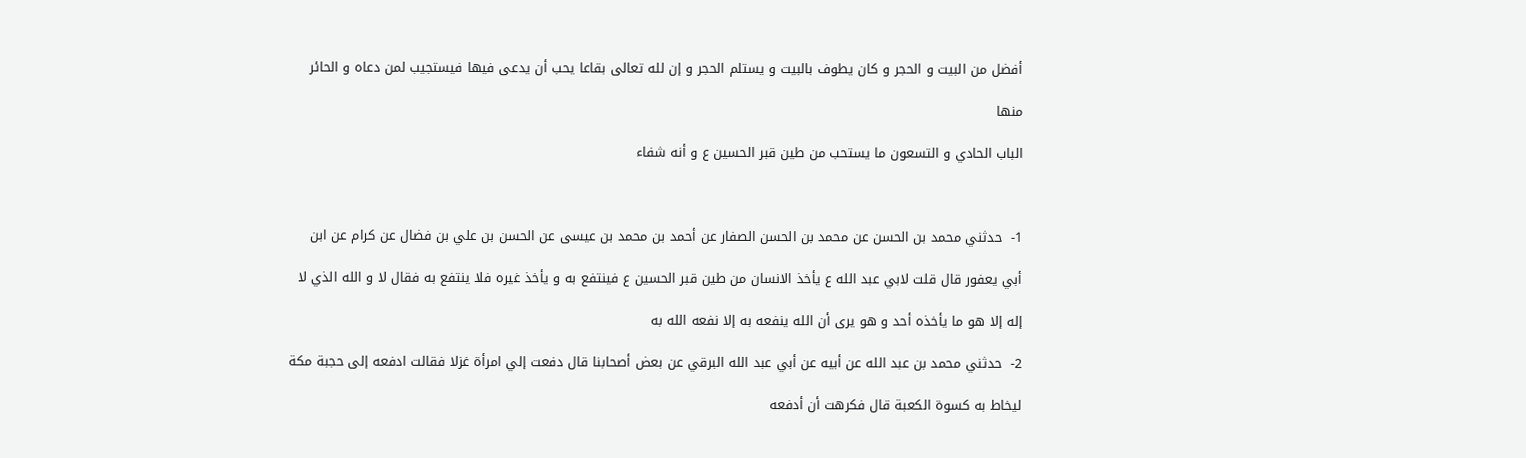أفضل من البيت و الحجر و كان يطوف بالبيت و يستلم الحجر و إن لله تعالى بقاعا يحب أن يدعى فيها فيستجيب لمن دعاه و الحائر

منها

الباب الحادي و التسعون ما يستحب من طين قبر الحسين ع و أنه شفاء



1-  حدثني محمد بن الحسن عن محمد بن الحسن الصفار عن أحمد بن محمد بن عيسى عن الحسن بن علي بن فضال عن كرام عن ابن

أبي يعفور قال قلت لابي عبد الله ع يأخذ الانسان من طين قبر الحسين ع فينتفع به و يأخذ غيره فلا ينتفع به فقال لا و الله الذي لا

إله إلا هو ما يأخذه أحد و هو يرى أن الله ينفعه به إلا نفعه الله به

2-  حدثني محمد بن عبد الله عن أبيه عن أبي عبد الله البرقي عن بعض أصحابنا قال دفعت إلي امرأة غزلا فقالت ادفعه إلى حجبة مكة

ليخاط به كسوة الكعبة قال فكرهت أن أدفعه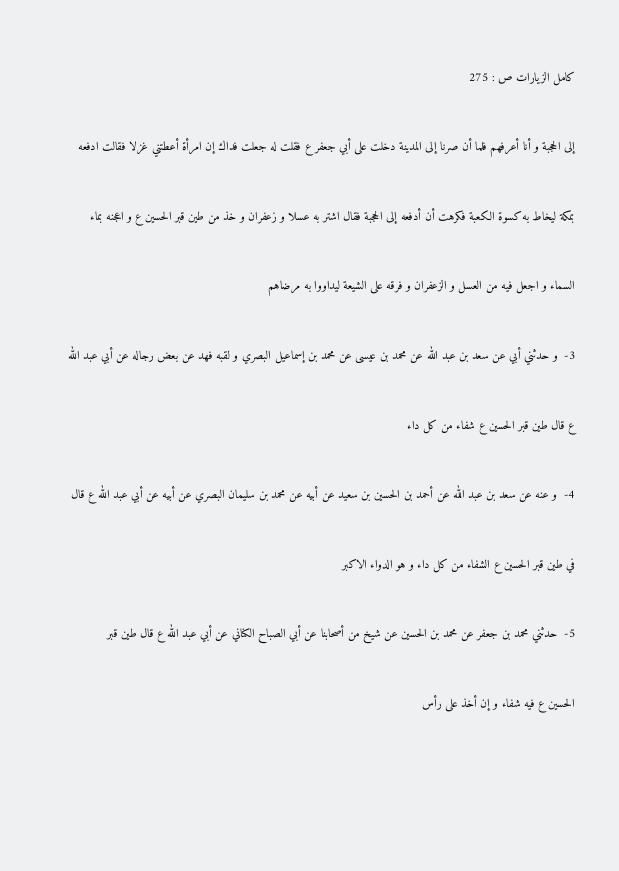كامل الزيارات ص : 275

إلى الحجبة و أنا أعرفهم فلما أن صرنا إلى المدينة دخلت على أبي جعفر ع فقلت له جعلت فداك إن امرأة أعطتني غزلا فقالت ادفعه

بمكة ليخاط به كسوة الكعبة فكرهت أن أدفعه إلى الحجبة فقال اشتر به عسلا و زعفران و خذ من طين قبر الحسين ع و اعجنه بماء

السماء و اجعل فيه من العسل و الزعفران و فرقه على الشيعة ليداووا به مرضاهم

3-  و حدثني أبي عن سعد بن عبد الله عن محمد بن عيسى عن محمد بن إسماعيل البصري و لقبه فهد عن بعض رجاله عن أبي عبد الله

ع قال طين قبر الحسين ع شفاء من كل داء

4-  و عنه عن سعد بن عبد الله عن أحمد بن الحسين بن سعيد عن أبيه عن محمد بن سليمان البصري عن أبيه عن أبي عبد الله ع قال

في طين قبر الحسين ع الشفاء من كل داء و هو الدواء الاكبر

5-  حدثني محمد بن جعفر عن محمد بن الحسين عن شيخ من أصحابنا عن أبي الصباح الكناني عن أبي عبد الله ع قال طين قبر

الحسين ع فيه شفاء و إن أخذ على رأس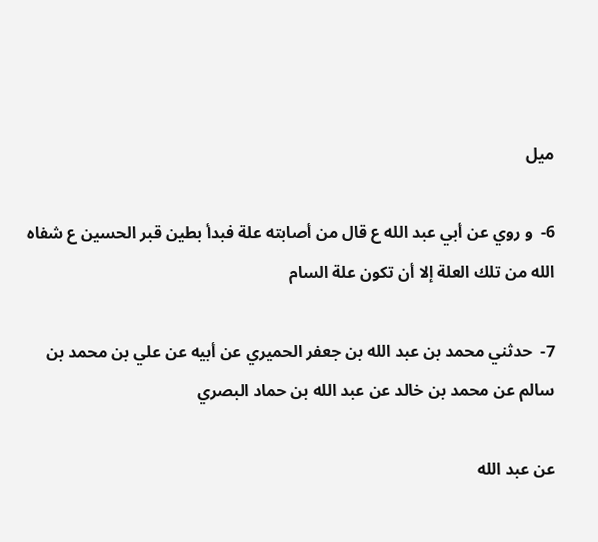ميل

6-  و روي عن أبي عبد الله ع قال من أصابته علة فبدأ بطين قبر الحسين ع شفاه الله من تلك العلة إلا أن تكون علة السام

7-  حدثني محمد بن عبد الله بن جعفر الحميري عن أبيه عن علي بن محمد بن سالم عن محمد بن خالد عن عبد الله بن حماد البصري

عن عبد الله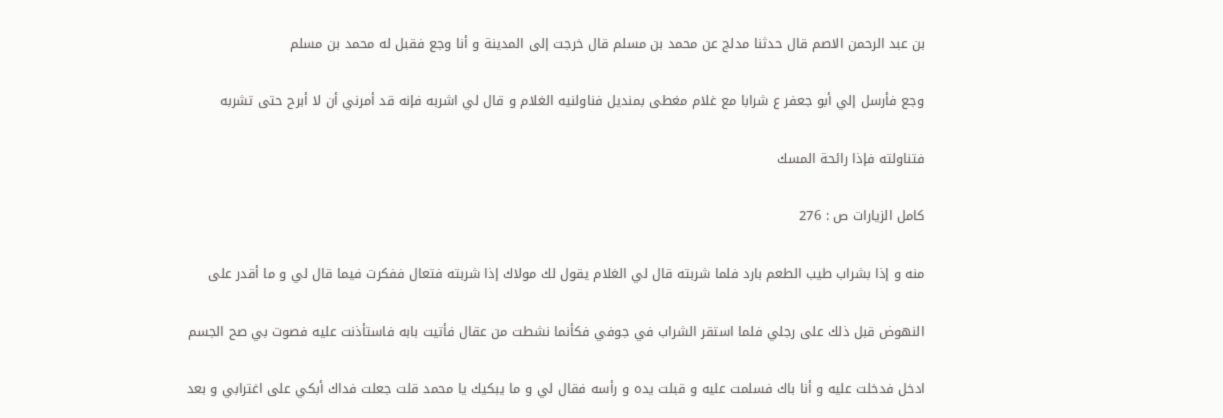بن عبد الرحمن الاصم قال حدثنا مدلج عن محمد بن مسلم قال خرجت إلى المدينة و أنا وجع فقبل له محمد بن مسلم

وجع فأرسل إلي أبو جعفر ع شرابا مع غلام مغطى بمنديل فناولنيه الغلام و قال لي اشربه فإنه قد أمرني أن لا أبرح حتى تشربه

فتناولته فإذا رائحة المسك

كامل الزيارات ص : 276

منه و إذا بشراب طيب الطعم بارد فلما شربته قال لي الغلام يقول لك مولاك إذا شربته فتعال ففكرت فيما قال لي و ما أقدر على

النهوض قبل ذلك على رجلي فلما استقر الشراب في جوفي فكأنما نشطت من عقال فأتيت بابه فاستأذنت عليه فصوت بي صح الجسم

ادخل فدخلت عليه و أنا باك فسلمت عليه و قبلت يده و رأسه فقال لي و ما يبكيك يا محمد قلت جعلت فداك أبكي على اغترابي و بعد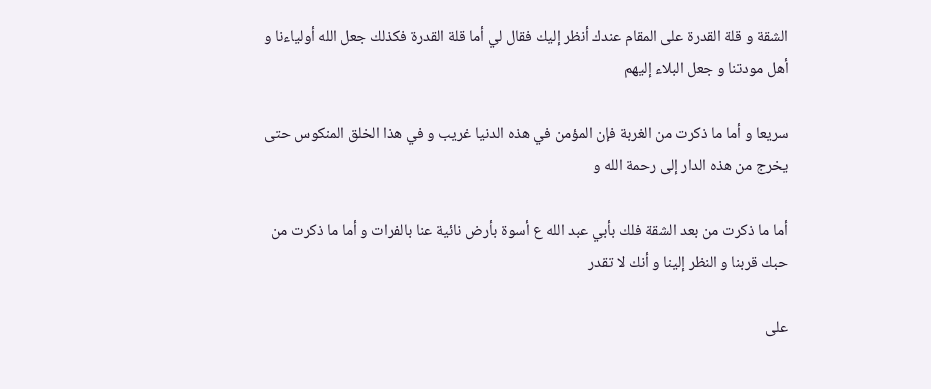الشقة و قلة القدرة على المقام عندك أنظر إليك فقال لي أما قلة القدرة فكذلك جعل الله أولياءنا و أهل مودتنا و جعل البلاء إليهم

سريعا و أما ما ذكرت من الغربة فإن المؤمن في هذه الدنيا غريب و في هذا الخلق المنكوس حتى يخرج من هذه الدار إلى رحمة الله و

أما ما ذكرت من بعد الشقة فلك بأبي عبد الله ع أسوة بأرض نائية عنا بالفرات و أما ما ذكرت من حبك قربنا و النظر إلينا و أنك لا تقدر

على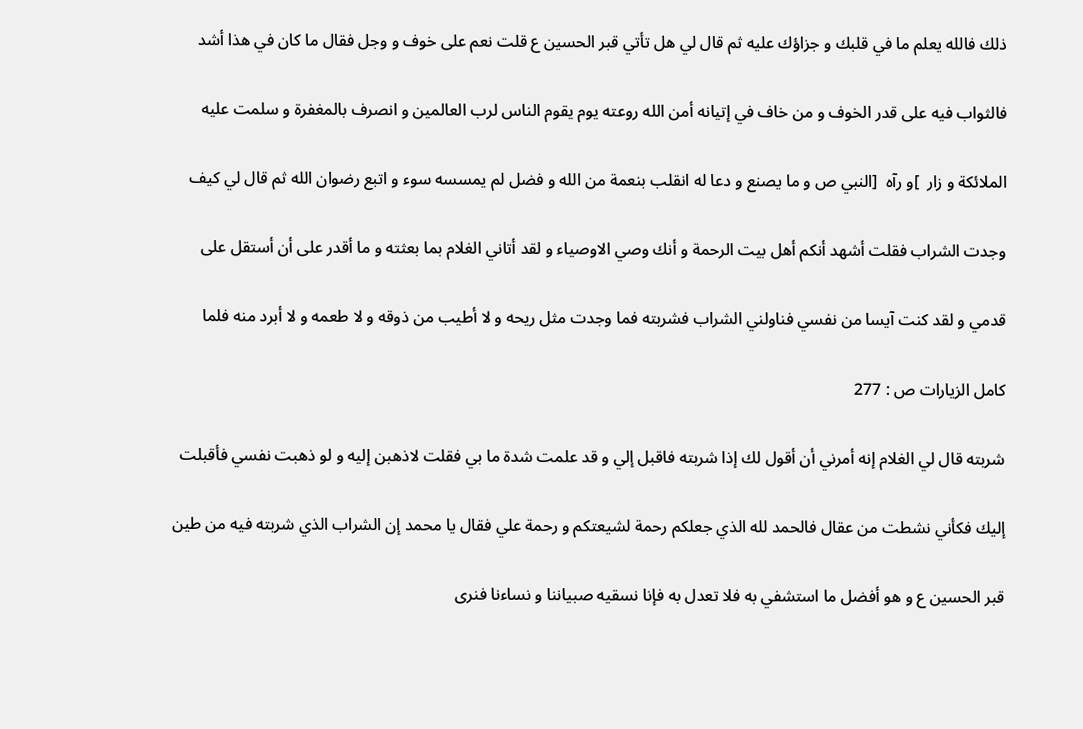ذلك فالله يعلم ما في قلبك و جزاؤك عليه ثم قال لي هل تأتي قبر الحسين ع قلت نعم على خوف و وجل فقال ما كان في هذا أشد

فالثواب فيه على قدر الخوف و من خاف في إتيانه أمن الله روعته يوم يقوم الناس لرب العالمين و انصرف بالمغفرة و سلمت عليه

الملائكة و زار  ]و رآه  [النبي ص و ما يصنع و دعا له انقلب بنعمة من الله و فضل لم يمسسه سوء و اتبع رضوان الله ثم قال لي كيف

وجدت الشراب فقلت أشهد أنكم أهل بيت الرحمة و أنك وصي الاوصياء و لقد أتاني الغلام بما بعثته و ما أقدر على أن أستقل على

قدمي و لقد كنت آيسا من نفسي فناولني الشراب فشربته فما وجدت مثل ريحه و لا أطيب من ذوقه و لا طعمه و لا أبرد منه فلما

كامل الزيارات ص : 277

شربته قال لي الغلام إنه أمرني أن أقول لك إذا شربته فاقبل إلي و قد علمت شدة ما بي فقلت لاذهبن إليه و لو ذهبت نفسي فأقبلت

إليك فكأني نشطت من عقال فالحمد لله الذي جعلكم رحمة لشيعتكم و رحمة علي فقال يا محمد إن الشراب الذي شربته فيه من طين

قبر الحسين ع و هو أفضل ما استشفي به فلا تعدل به فإنا نسقيه صبياننا و نساءنا فنرى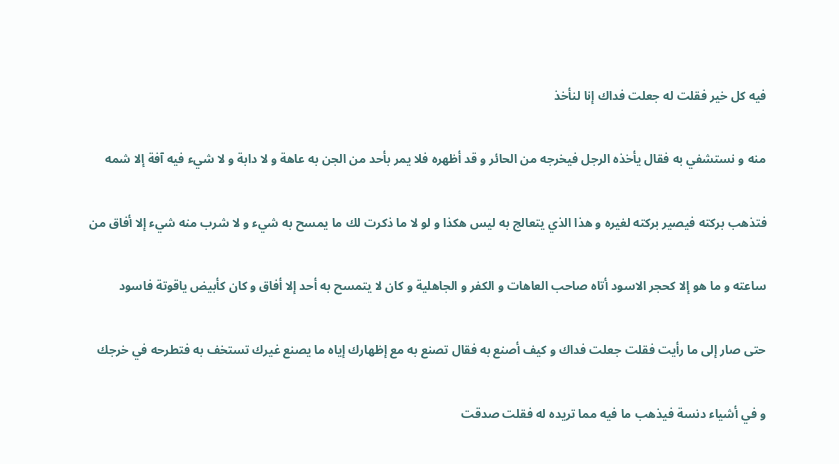فيه كل خير فقلت له جعلت فداك إنا لنأخذ

منه و نستشفي به فقال يأخذه الرجل فيخرجه من الحائر و قد أظهره فلا يمر بأحد من الجن به عاهة و لا دابة و لا شيء فيه آفة إلا شمه

فتذهب بركته فيصير بركته لغيره و هذا الذي يتعالج به ليس هكذا و لو لا ما ذكرت لك ما يمسح به شيء و لا شرب منه شيء إلا أفاق من

ساعته و ما هو إلا كحجر الاسود أتاه صاحب العاهات و الكفر و الجاهلية و كان لا يتمسح به أحد إلا أفاق و كان كأبيض ياقوتة فاسود

حتى صار إلى ما رأيت فقلت جعلت فداك و كيف أصنع به فقال تصنع به مع إظهارك إياه ما يصنع غيرك تستخف به فتطرحه في خرجك

و في أشياء دنسة فيذهب ما فيه مما تريده له فقلت صدقت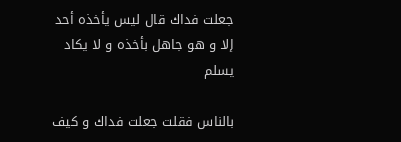جعلت فداك قال ليس يأخذه أحد إلا و هو جاهل بأخذه و لا يكاد يسلم

بالناس فقلت جعلت فداك و كيف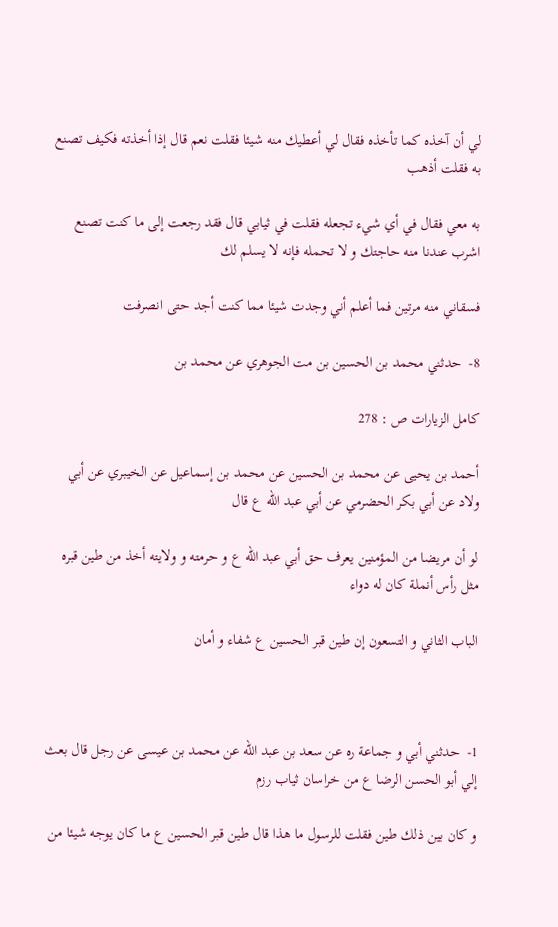لي أن آخذه كما تأخذه فقال لي أعطيك منه شيئا فقلت نعم قال إذا أخذته فكيف تصنع به فقلت أذهب

به معي فقال في أي شيء تجعله فقلت في ثيابي قال فقد رجعت إلى ما كنت تصنع اشرب عندنا منه حاجتك و لا تحمله فإنه لا يسلم لك

فسقاني منه مرتين فما أعلم أني وجدت شيئا مما كنت أجد حتى انصرفت

8-  حدثني محمد بن الحسين بن مت الجوهري عن محمد بن

كامل الزيارات ص : 278

أحمد بن يحيى عن محمد بن الحسين عن محمد بن إسماعيل عن الخيبري عن أبي ولاد عن أبي بكر الحضرمي عن أبي عبد الله ع قال

لو أن مريضا من المؤمنين يعرف حق أبي عبد الله ع و حرمته و ولايته أخذ من طين قبره مثل رأس أنملة كان له دواء

الباب الثاني و التسعون إن طين قبر الحسين ع شفاء و أمان



1-  حدثني أبي و جماعة ره عن سعد بن عبد الله عن محمد بن عيسى عن رجل قال بعث إلي أبو الحسن الرضا ع من خراسان ثياب رزم

و كان بين ذلك طين فقلت للرسول ما هذا قال طين قبر الحسين ع ما كان يوجه شيئا من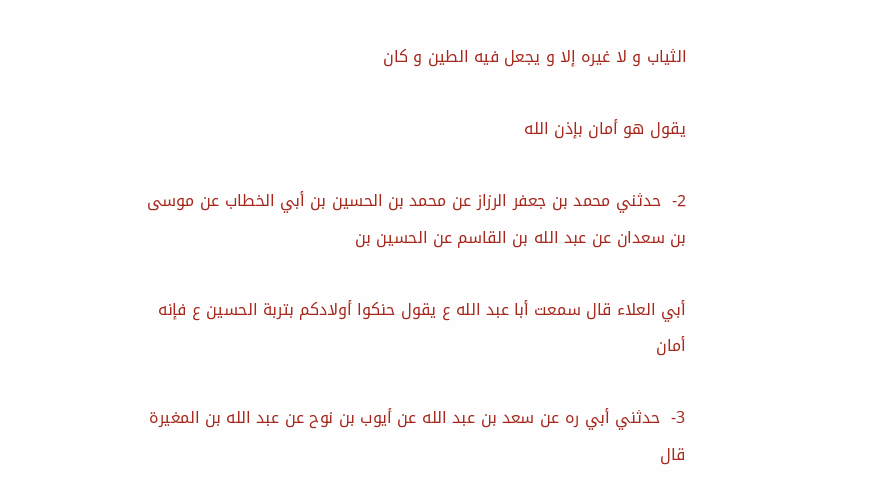الثياب و لا غيره إلا و يجعل فيه الطين و كان

يقول هو أمان بإذن الله

2-  حدثني محمد بن جعفر الرزاز عن محمد بن الحسين بن أبي الخطاب عن موسى بن سعدان عن عبد الله بن القاسم عن الحسين بن

أبي العلاء قال سمعت أبا عبد الله ع يقول حنكوا أولادكم بتربة الحسين ع فإنه أمان

3-  حدثني أبي ره عن سعد بن عبد الله عن أيوب بن نوح عن عبد الله بن المغيرة قال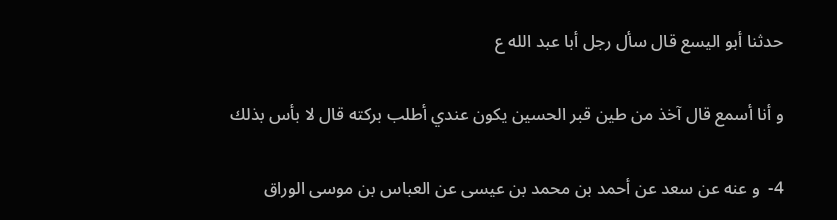حدثنا أبو اليسع قال سأل رجل أبا عبد الله ع

و أنا أسمع قال آخذ من طين قبر الحسين يكون عندي أطلب بركته قال لا بأس بذلك

4-  و عنه عن سعد عن أحمد بن محمد بن عيسى عن العباس بن موسى الوراق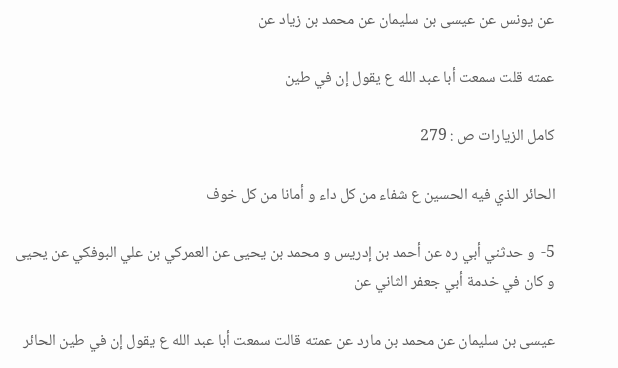عن يونس عن عيسى بن سليمان عن محمد بن زياد عن

عمته قلت سمعت أبا عبد الله ع يقول إن في طين

كامل الزيارات ص : 279

الحائر الذي فيه الحسين ع شفاء من كل داء و أمانا من كل خوف

5-  و حدثني أبي ره عن أحمد بن إدريس و محمد بن يحيى عن العمركي بن علي البوفكي عن يحيى و كان في خدمة أبي جعفر الثاني عن

عيسى بن سليمان عن محمد بن مارد عن عمته قالت سمعت أبا عبد الله ع يقول إن في طين الحائر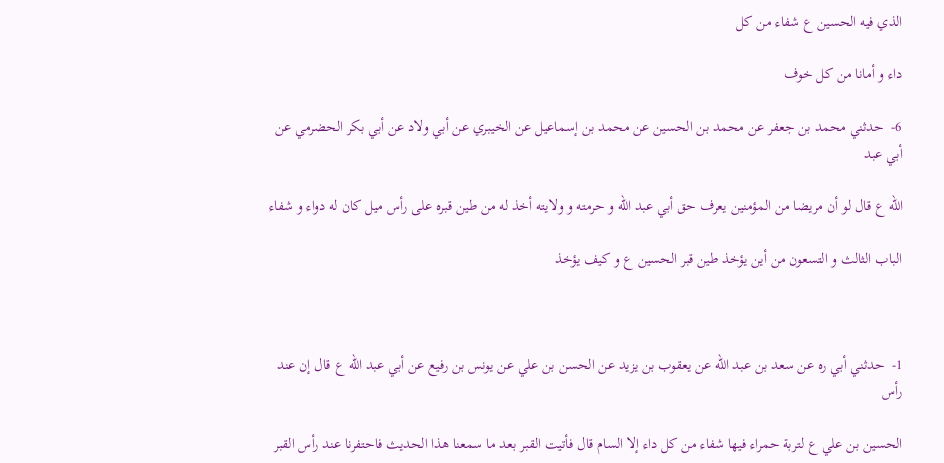الذي فيه الحسين ع شفاء من كل

داء و أمانا من كل خوف

6-  حدثني محمد بن جعفر عن محمد بن الحسين عن محمد بن إسماعيل عن الخيبري عن أبي ولاد عن أبي بكر الحضرمي عن أبي عبد

الله ع قال لو أن مريضا من المؤمنين يعرف حق أبي عبد الله و حرمته و ولايته أخذ له من طين قبره على رأس ميل كان له دواء و شفاء

الباب الثالث و التسعون من أين يؤخذ طين قبر الحسين ع و كيف يؤخذ



1-  حدثني أبي ره عن سعد بن عبد الله عن يعقوب بن يزيد عن الحسن بن علي عن يونس بن رفيع عن أبي عبد الله ع قال إن عند رأس

الحسين بن علي ع لتربة حمراء فيها شفاء من كل داء إلا السام قال فأتيت القبر بعد ما سمعنا هذا الحديث فاحتفرنا عند رأس القبر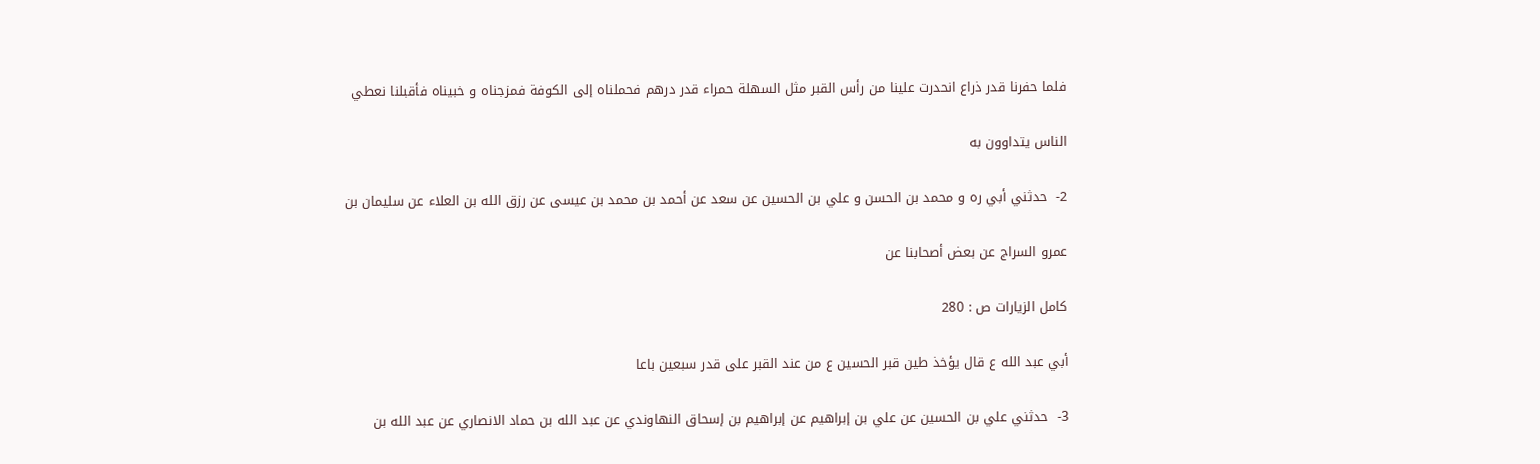فلما حفرنا قدر ذراع انحدرت علينا من رأس القبر مثل السهلة حمراء قدر درهم فحملناه إلى الكوفة فمزجناه و خبيناه فأقبلنا نعطي

الناس يتداوون به

2-  حدثني أبي ره و محمد بن الحسن و علي بن الحسين عن سعد عن أحمد بن محمد بن عيسى عن رزق الله بن العلاء عن سليمان بن

عمرو السراج عن بعض أصحابنا عن

كامل الزيارات ص : 280

أبي عبد الله ع قال يؤخذ طين قبر الحسين ع من عند القبر على قدر سبعين باعا

3-  حدثني علي بن الحسين عن علي بن إبراهيم عن إبراهيم بن إسحاق النهاوندي عن عبد الله بن حماد الانصاري عن عبد الله بن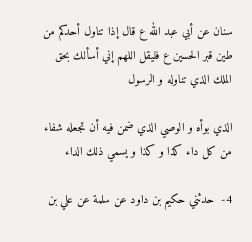سنان عن أبي عبد الله ع قال إذا تناول أحدكم من طين قبر الحسين ع فليقل اللهم إني أسألك بحق الملك الذي تناوله و الرسول

الذي بوأه و الوصي الذي ضمن فيه أن تجعله شفاء من كل داء كذا و كذا و يسمي ذلك الداء

4-  حدثني حكيم بن داود عن سلمة عن علي بن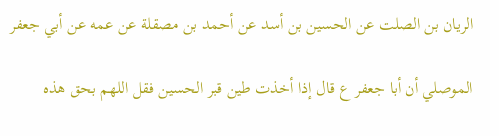الريان بن الصلت عن الحسين بن أسد عن أحمد بن مصقلة عن عمه عن أبي جعفر

الموصلي أن أبا جعفر ع قال إذا أخذت طين قبر الحسين فقل اللهم بحق هذه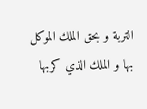التربة و بحق الملك الموكل بها و الملك الذي كربها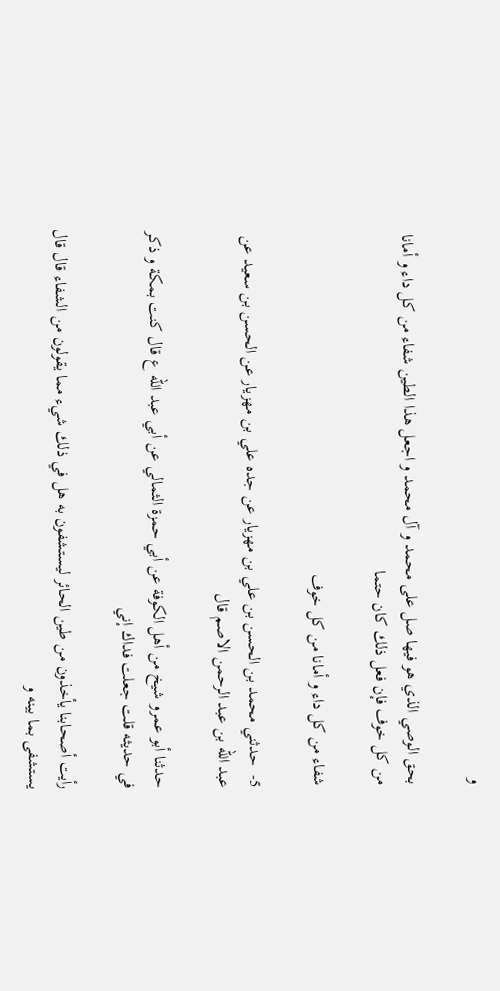و

بحق الوصي الذي هو فيها صل على محمد و آل محمد و اجعل هذا الطين شفاء من كل داء و أمانا من كل خوف فإن فعل ذلك كان حتما

شفاء من كل داء و أمانا من كل خوف

5-  حدثني محمد بن الحسن بن علي بن مهزيار عن جده علي بن مهزيار عن الحسن بن سعيد عن عبد الله بن عبد الرحمن الاصم قال

حدثنا أبو عمرو شيخ من أهل الكوفة عن أبي حمزة الثمالي عن أبي عبد الله ع قال كنت بمكة و ذكر في حديثه قلت جعلت فداك إني

رأيت أصحابنا يأخذون من طين الحائر ليستشفون به هل في ذلك شيء مما يقولون من الشفاء قال قال يستشفى بما بينه و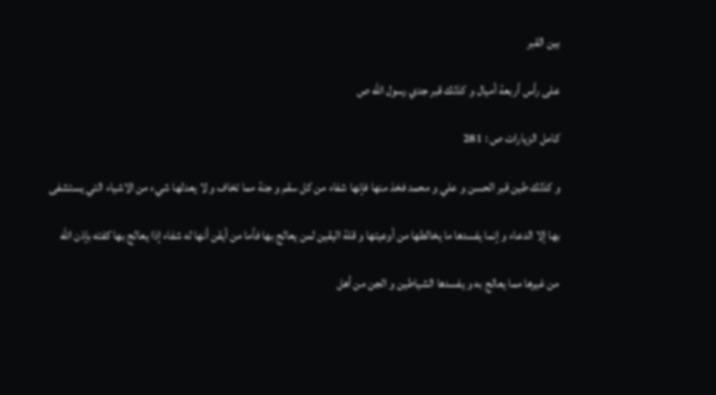بين القبر

على رأس أربعة أميال و كذلك قبر جدي رسول الله ص

كامل الزيارات ص : 281

و كذلك طين قبر الحسن و علي و محمد فخذ منها فإنها شفاء من كل سقم و جنة مما تخاف و لا يعدلها شيء من الاشياء التي يستشفى

بها إلا الدعاء و إنما يفسدها ما يخالطها من أوعيتها و قلة اليقين لمن يعالج بها فأما من أيقن أنها له شفاء إذا يعالج بها كفته بإذن الله

من غيرها مما يعالج به و يفسدها الشياطين و الجن من أهل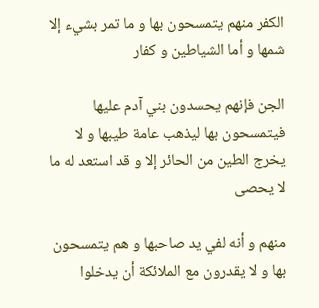الكفر منهم يتمسحون بها و ما تمر بشيء إلا شمها و أما الشياطين و كفار

الجن فإنهم يحسدون بني آدم عليها فيتمسحون بها ليذهب عامة طيبها و لا يخرج الطين من الحائر إلا و قد استعد له ما لا يحصى

منهم و أنه لفي يد صاحبها و هم يتمسحون بها و لا يقدرون مع الملائكة أن يدخلوا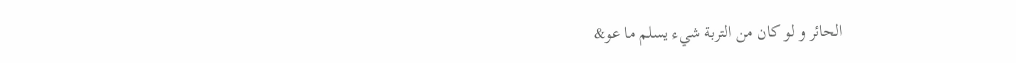الحائر و لو كان من التربة شيء يسلم ما عو&